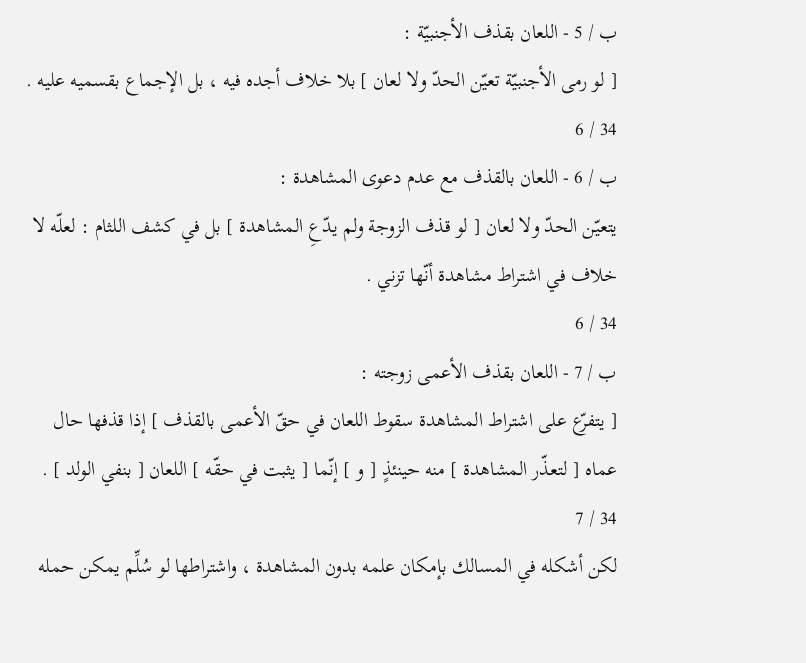ب / 5 - اللعان بقذف الأجنبيّة :
[ لو رمى الأجنبيّة تعيّن الحدّ ولا لعان ] بلا خلاف أجده فيه ، بل الإجماع بقسميه عليه .
34 / 6
ب / 6 - اللعان بالقذف مع عدم دعوى المشاهدة :
يتعيّن الحدّ ولا لعان [ لو قذف الزوجة ولم يدّعِ المشاهدة ] بل في كشف اللثام : لعلّه لا خلاف في اشتراط مشاهدة أنّها تزني .
34 / 6
ب / 7 - اللعان بقذف الأعمى زوجته :
[ يتفرّع على اشتراط المشاهدة سقوط اللعان في حقّ الأعمى بالقذف ] إذا قذفها حال عماه [ لتعذّر المشاهدة ] منه حينئذٍ [ و ] إنّما [ يثبت في حقّه ] اللعان [ بنفي الولد ] .
34 / 7
لكن أشكله في المسالك بإمكان علمه بدون المشاهدة ، واشتراطها لو سُلِّم يمكن حمله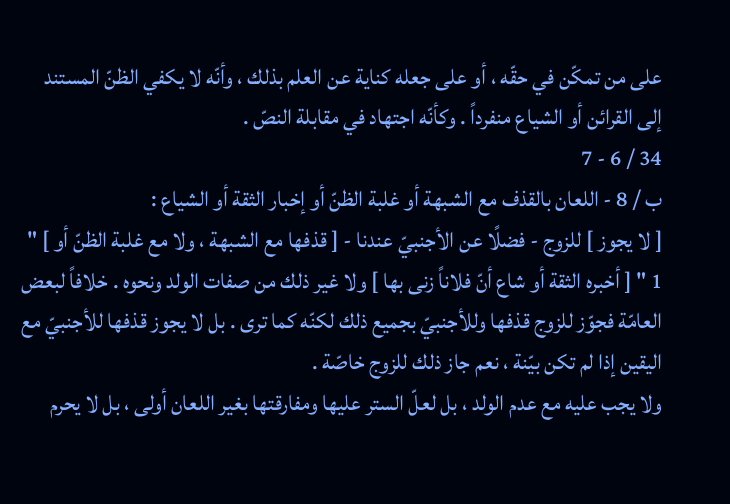على من تمكّن في حقّه ، أو على جعله كناية عن العلم بذلك ، وأنّه لا يكفي الظنّ المستند إلى القرائن أو الشياع منفرداً . وكأنّه اجتهاد في مقابلة النصّ .
34 / 6 - 7
ب / 8 - اللعان بالقذف مع الشبهة أو غلبة الظنّ أو إخبار الثقة أو الشياع :
[ لا يجوز ] للزوج - فضلًا عن الأجنبيّ عندنا - [ قذفها مع الشبهة ، ولا مع غلبة الظنّ أو ] " 1 " [ أخبره الثقة أو شاع أنّ فلاناً زنى بها ] ولا غير ذلك من صفات الولد ونحوه . خلافاً لبعض العامّة فجوّز للزوج قذفها وللأجنبيّ بجميع ذلك لكنّه كما ترى . بل لا يجوز قذفها للأجنبيّ مع اليقين إذا لم تكن بيّنة ، نعم جاز ذلك للزوج خاصّة .
ولا يجب عليه مع عدم الولد ، بل لعلّ الستر عليها ومفارقتها بغير اللعان أولى ، بل لا يحرم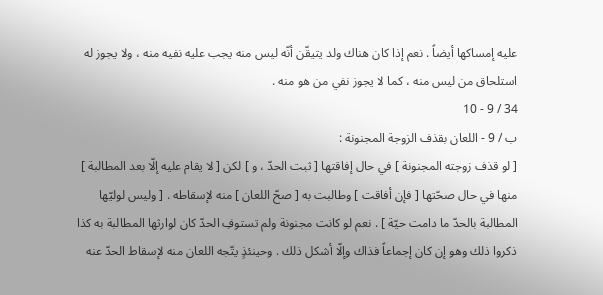عليه إمساكها أيضاً . نعم إذا كان هناك ولد يتيقّن أنّه ليس منه يجب عليه نفيه منه ، ولا يجوز له استلحاق من ليس منه ، كما لا يجوز نفي من هو منه .
34 / 9 - 10
ب / 9 - اللعان بقذف الزوجة المجنونة :
[ لو قذف زوجته المجنونة ] في حال إفاقتها [ ثبت الحدّ ، و ] لكن [ لا يقام عليه إلّا بعد المطالبة ] منها في حال صحّتها [ فإن أفاقت ] وطالبت به [ صحّ اللعان ] منه لإسقاطه . [ وليس لوليّها المطالبة بالحدّ ما دامت حيّة ] . نعم لو كانت مجنونة ولم تستوفِ الحدّ كان لوارثها المطالبة به كذا ذكروا ذلك وهو إن كان إجماعاً فذاك وإلّا أشكل ذلك . وحينئذٍ يتّجه اللعان منه لإسقاط الحدّ عنه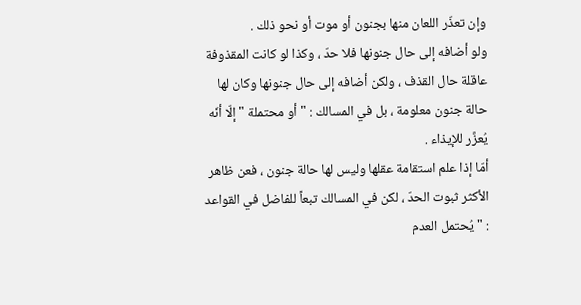وإن تعذّر اللعان منها بجنون أو موت أو نحو ذلك .
ولو أضافه إلى حال جنونها فلا حدّ ، وكذا لو كانت المقذوفة عاقلة حال القذف ، ولكن أضافه إلى حال جنونها وكان لها حالة جنون معلومة ، بل في المسالك : " أو محتملة " إلّا أنّه يُعزَّر للإيذاء .
أمّا إذا علم استقامة عقلها وليس لها حالة جنون ، فعن ظاهر الأكثر ثبوت الحدّ ، لكن في المسالك تبعاً للفاضل في القواعد : " يُحتمل العدم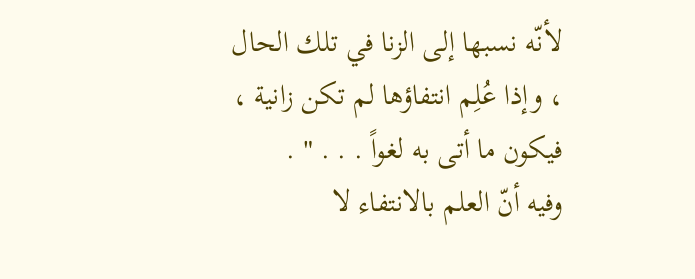لأنّه نسبها إلى الزنا في تلك الحال ، وإذا عُلِم انتفاؤها لم تكن زانية ، فيكون ما أتى به لغواً . . . " .
وفيه أنّ العلم بالانتفاء لا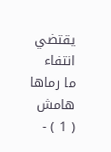يقتضي انتفاء ما رماها
هامش
( 1 ) -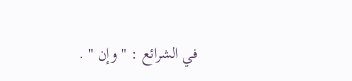في الشرائع : " وإن " .